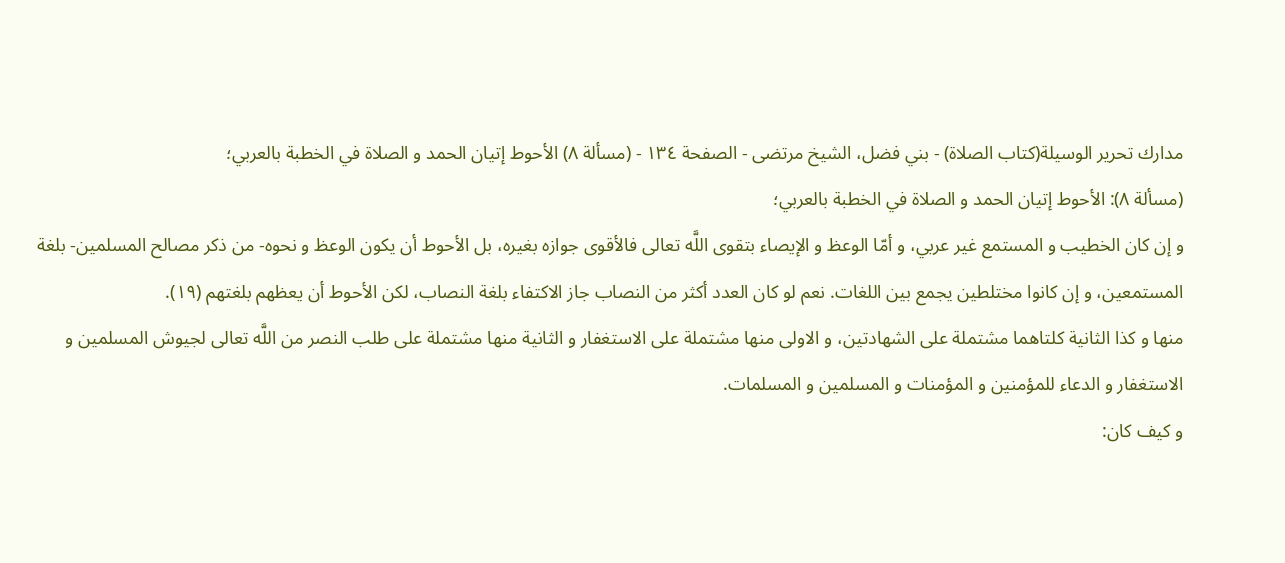مدارك تحرير الوسيلة(كتاب الصلاة) - بني فضل، الشيخ مرتضى - الصفحة ١٣٤ - (مسألة ٨) الأحوط إتيان الحمد و الصلاة في الخطبة بالعربي؛
(مسألة ٨): الأحوط إتيان الحمد و الصلاة في الخطبة بالعربي؛
و إن كان الخطيب و المستمع غير عربي، و أمّا الوعظ و الإيصاء بتقوى اللَّه تعالى فالأقوى جوازه بغيره، بل الأحوط أن يكون الوعظ و نحوه- من ذكر مصالح المسلمين- بلغة المستمعين، و إن كانوا مختلطين يجمع بين اللغات. نعم لو كان العدد أكثر من النصاب جاز الاكتفاء بلغة النصاب، لكن الأحوط أن يعظهم بلغتهم (١٩).
منها و كذا الثانية كلتاهما مشتملة على الشهادتين، و الاولى منها مشتملة على الاستغفار و الثانية منها مشتملة على طلب النصر من اللَّه تعالى لجيوش المسلمين و الاستغفار و الدعاء للمؤمنين و المؤمنات و المسلمين و المسلمات.
و كيف كان: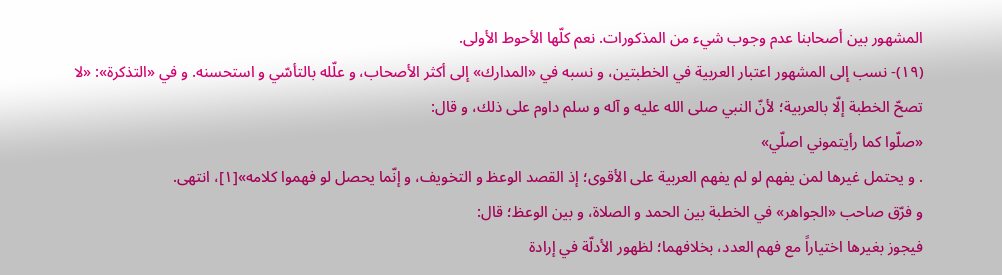المشهور بين أصحابنا عدم وجوب شيء من المذكورات. نعم كلّها الأحوط الأولى.
(١٩)- نسب إلى المشهور اعتبار العربية في الخطبتين، و نسبه في «المدارك» إلى أكثر الأصحاب، و علّله بالتأسّي و استحسنه. و في «التذكرة»: «لا تصحّ الخطبة إلّا بالعربية؛ لأنّ النبي صلى الله عليه و آله و سلم داوم على ذلك، و قال:
«صلّوا كما رأيتموني اصلّي»
. و يحتمل غيرها لمن يفهم لو لم يفهم العربية على الأقوى؛ إذ القصد الوعظ و التخويف، و إنّما يحصل لو فهموا كلامه»[١]، انتهى.
و فرّق صاحب «الجواهر» في الخطبة بين الحمد و الصلاة، و بين الوعظ؛ قال:
فيجوز بغيرها اختياراً مع فهم العدد، بخلافهما؛ لظهور الأدلّة في إرادة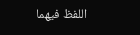اللفظ فيهما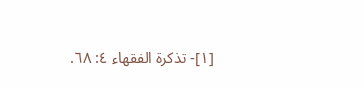[١]- تذكرة الفقهاء ٤: ٦٨.